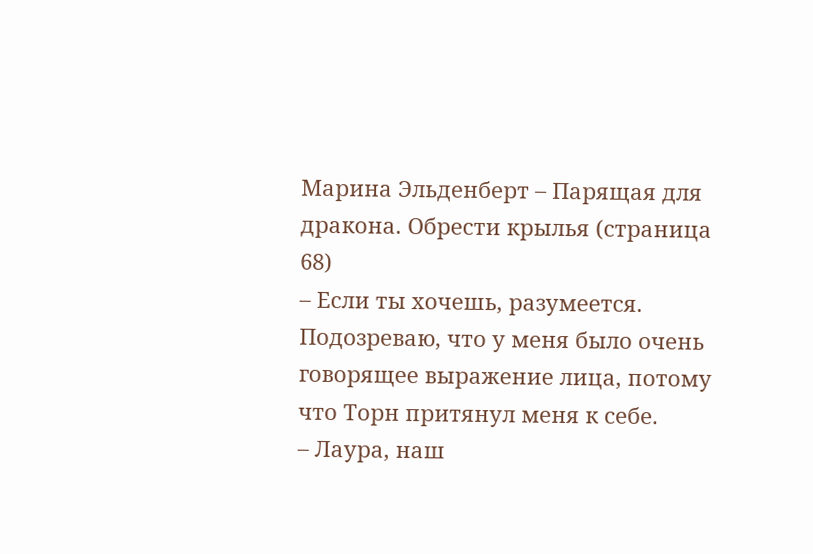Марина Эльденберт – Парящая для дракона. Обрести крылья (страница 68)
– Если ты хочешь, разумеется.
Подозреваю, что у меня было очень говорящее выражение лица, потому что Торн притянул меня к себе.
– Лаура, наш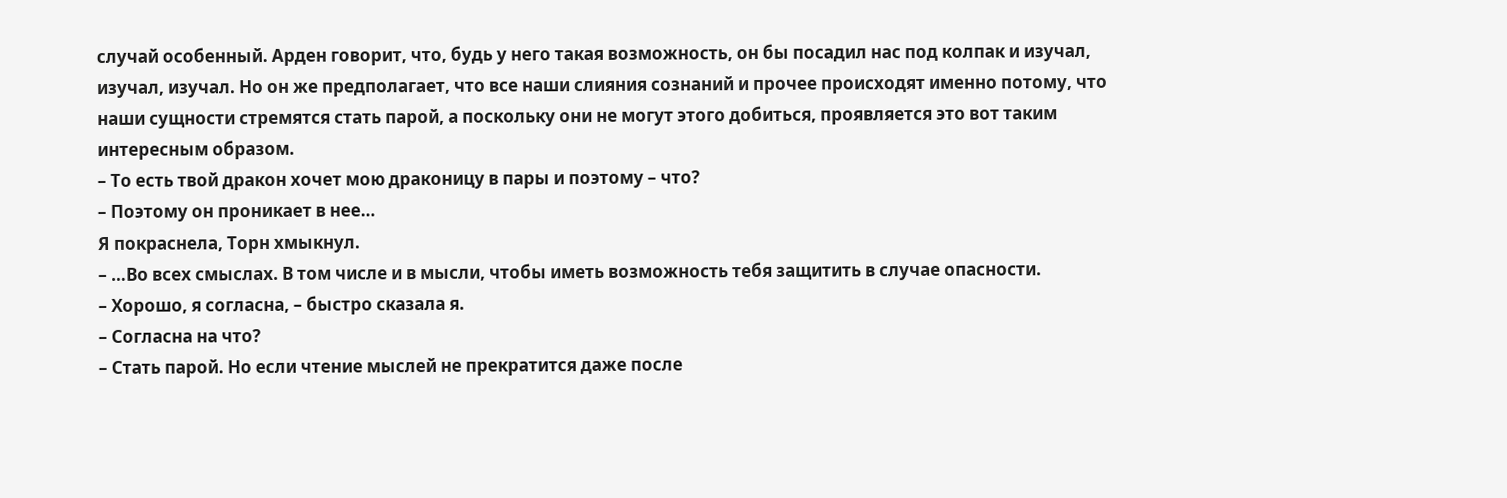случай особенный. Арден говорит, что, будь у него такая возможность, он бы посадил нас под колпак и изучал, изучал, изучал. Но он же предполагает, что все наши слияния сознаний и прочее происходят именно потому, что наши сущности стремятся стать парой, а поскольку они не могут этого добиться, проявляется это вот таким интересным образом.
– То есть твой дракон хочет мою драконицу в пары и поэтому – что?
– Поэтому он проникает в нее…
Я покраснела, Торн хмыкнул.
– …Во всех смыслах. В том числе и в мысли, чтобы иметь возможность тебя защитить в случае опасности.
– Хорошо, я согласна, – быстро сказала я.
– Согласна на что?
– Стать парой. Но если чтение мыслей не прекратится даже после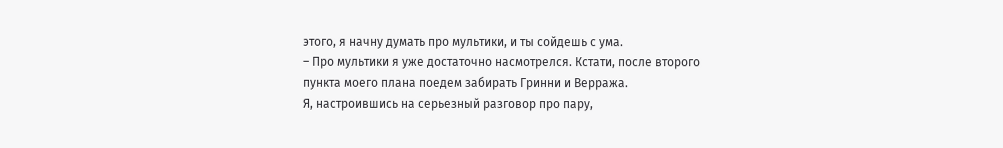этого, я начну думать про мультики, и ты сойдешь с ума.
– Про мультики я уже достаточно насмотрелся. Кстати, после второго пункта моего плана поедем забирать Гринни и Верража.
Я, настроившись на серьезный разговор про пару,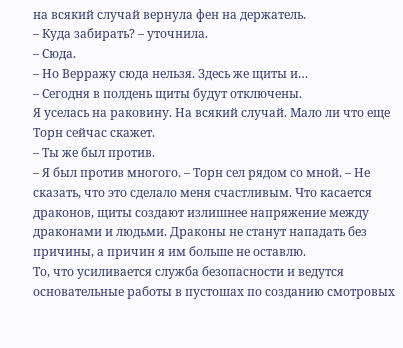на всякий случай вернула фен на держатель.
– Куда забирать? – уточнила.
– Сюда.
– Но Верражу сюда нельзя. Здесь же щиты и…
– Сегодня в полдень щиты будут отключены.
Я уселась на раковину. На всякий случай. Мало ли что еще Торн сейчас скажет.
– Ты же был против.
– Я был против многого. – Торн сел рядом со мной. – Не сказать, что это сделало меня счастливым. Что касается драконов, щиты создают излишнее напряжение между драконами и людьми. Драконы не станут нападать без причины, а причин я им больше не оставлю.
То, что усиливается служба безопасности и ведутся основательные работы в пустошах по созданию смотровых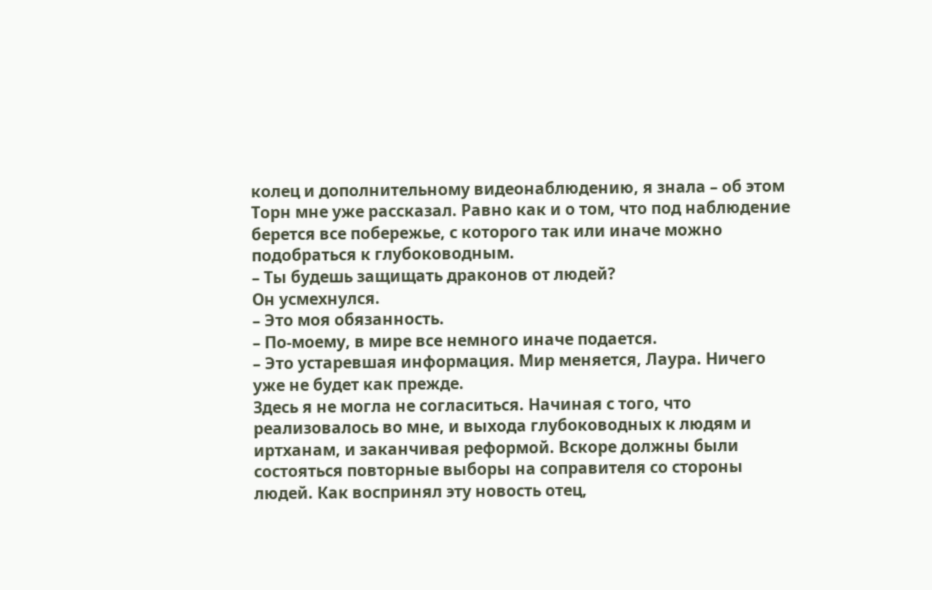колец и дополнительному видеонаблюдению, я знала – об этом Торн мне уже рассказал. Равно как и о том, что под наблюдение берется все побережье, с которого так или иначе можно подобраться к глубоководным.
– Ты будешь защищать драконов от людей?
Он усмехнулся.
– Это моя обязанность.
– По-моему, в мире все немного иначе подается.
– Это устаревшая информация. Мир меняется, Лаура. Ничего уже не будет как прежде.
Здесь я не могла не согласиться. Начиная с того, что реализовалось во мне, и выхода глубоководных к людям и иртханам, и заканчивая реформой. Вскоре должны были состояться повторные выборы на соправителя со стороны людей. Как воспринял эту новость отец,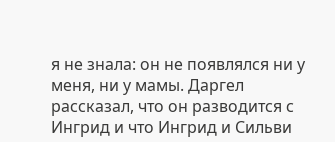я не знала: он не появлялся ни у меня, ни у мамы. Даргел рассказал, что он разводится с Ингрид и что Ингрид и Сильви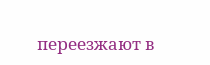переезжают в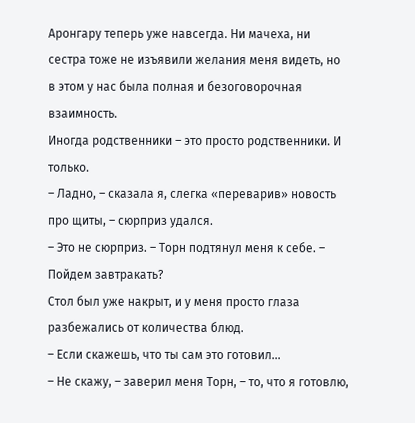Аронгару теперь уже навсегда. Ни мачеха, ни сестра тоже не изъявили желания меня видеть, но в этом у нас была полная и безоговорочная взаимность.
Иногда родственники – это просто родственники. И только.
– Ладно, – сказала я, слегка «переварив» новость про щиты, – сюрприз удался.
– Это не сюрприз. – Торн подтянул меня к себе. – Пойдем завтракать?
Стол был уже накрыт, и у меня просто глаза разбежались от количества блюд.
– Если скажешь, что ты сам это готовил…
– Не скажу, – заверил меня Торн, – то, что я готовлю,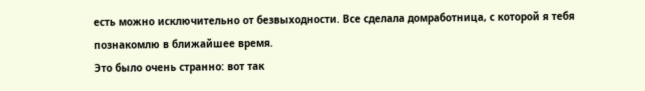есть можно исключительно от безвыходности. Все сделала домработница, с которой я тебя познакомлю в ближайшее время.
Это было очень странно: вот так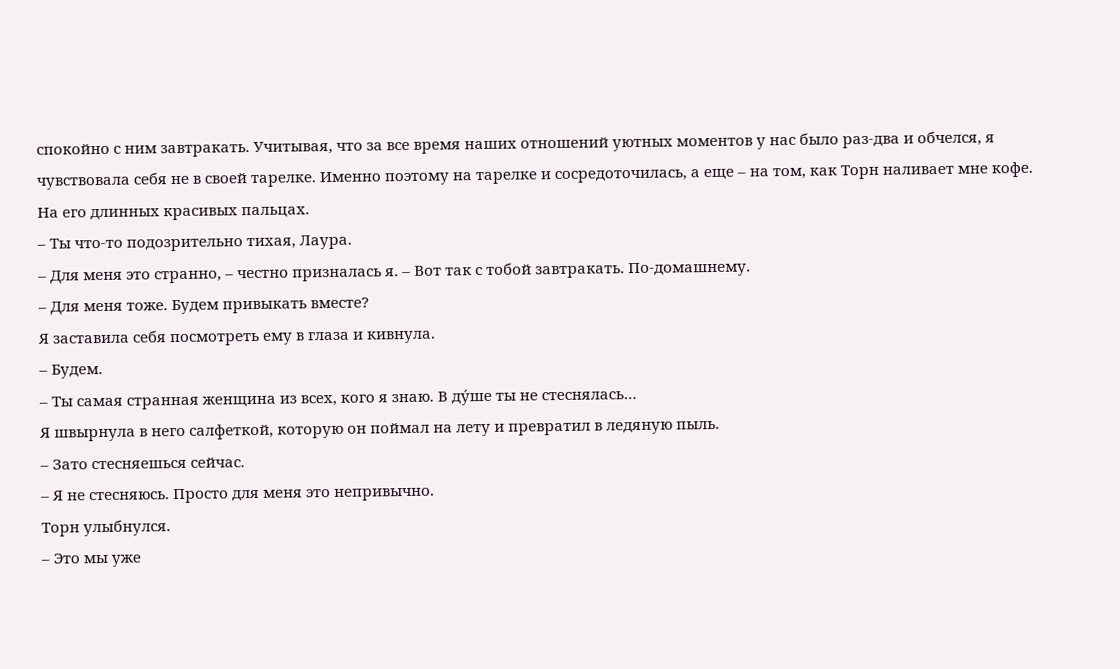спокойно с ним завтракать. Учитывая, что за все время наших отношений уютных моментов у нас было раз-два и обчелся, я чувствовала себя не в своей тарелке. Именно поэтому на тарелке и сосредоточилась, а еще – на том, как Торн наливает мне кофе.
На его длинных красивых пальцах.
– Ты что-то подозрительно тихая, Лаура.
– Для меня это странно, – честно призналась я. – Вот так с тобой завтракать. По-домашнему.
– Для меня тоже. Будем привыкать вместе?
Я заставила себя посмотреть ему в глаза и кивнула.
– Будем.
– Ты самая странная женщина из всех, кого я знаю. В ду́ше ты не стеснялась…
Я швырнула в него салфеткой, которую он поймал на лету и превратил в ледяную пыль.
– Зато стесняешься сейчас.
– Я не стесняюсь. Просто для меня это непривычно.
Торн улыбнулся.
– Это мы уже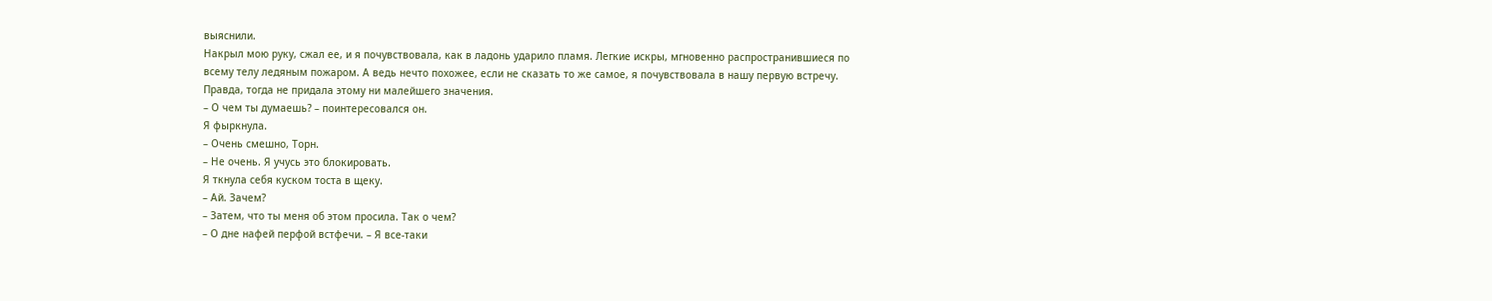выяснили.
Накрыл мою руку, сжал ее, и я почувствовала, как в ладонь ударило пламя. Легкие искры, мгновенно распространившиеся по всему телу ледяным пожаром. А ведь нечто похожее, если не сказать то же самое, я почувствовала в нашу первую встречу. Правда, тогда не придала этому ни малейшего значения.
– О чем ты думаешь? – поинтересовался он.
Я фыркнула.
– Очень смешно, Торн.
– Не очень. Я учусь это блокировать.
Я ткнула себя куском тоста в щеку.
– Ай. Зачем?
– Затем, что ты меня об этом просила. Так о чем?
– О дне нафей перфой встфечи. – Я все-таки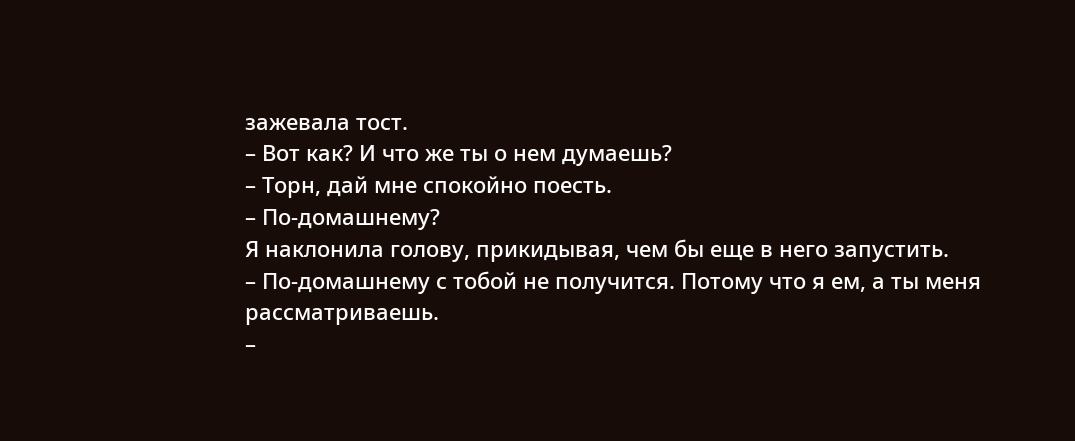зажевала тост.
– Вот как? И что же ты о нем думаешь?
– Торн, дай мне спокойно поесть.
– По-домашнему?
Я наклонила голову, прикидывая, чем бы еще в него запустить.
– По-домашнему с тобой не получится. Потому что я ем, а ты меня рассматриваешь.
–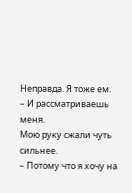Неправда. Я тоже ем.
– И рассматриваешь меня.
Мою руку сжали чуть сильнее.
– Потому что я хочу на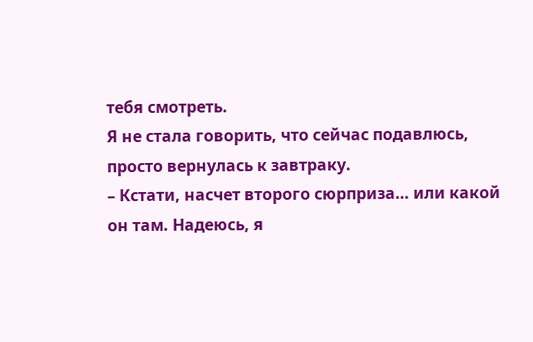тебя смотреть.
Я не стала говорить, что сейчас подавлюсь, просто вернулась к завтраку.
– Кстати, насчет второго сюрприза… или какой он там. Надеюсь, я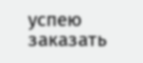успею заказать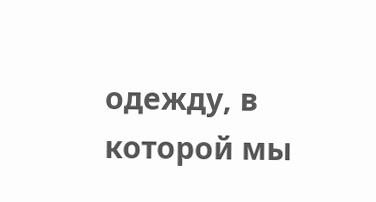одежду, в которой мы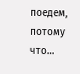поедем, потому что…